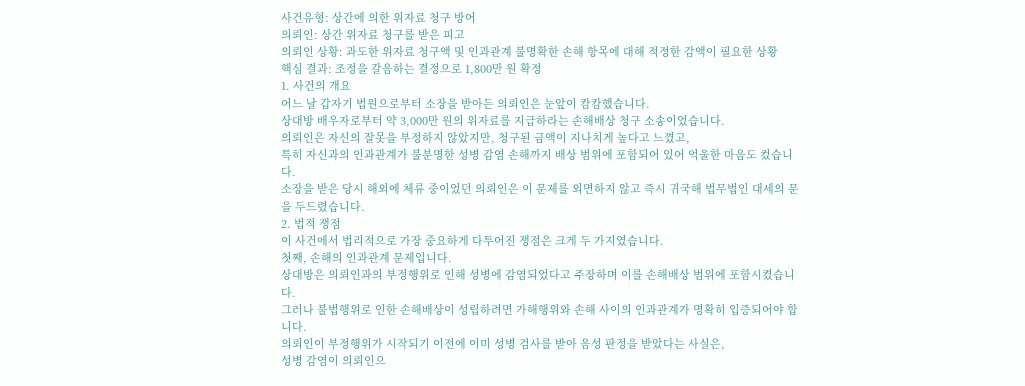사건유형: 상간에 의한 위자료 청구 방어
의뢰인: 상간 위자료 청구를 받은 피고
의뢰인 상황: 과도한 위자료 청구액 및 인과관계 불명확한 손해 항목에 대해 적정한 감액이 필요한 상황
핵심 결과: 조정을 갈음하는 결정으로 1,800만 원 확정
1. 사건의 개요
어느 날 갑자기 법원으로부터 소장을 받아든 의뢰인은 눈앞이 캄캄했습니다.
상대방 배우자로부터 약 3,000만 원의 위자료를 지급하라는 손해배상 청구 소송이었습니다.
의뢰인은 자신의 잘못을 부정하지 않았지만, 청구된 금액이 지나치게 높다고 느꼈고,
특히 자신과의 인과관계가 불분명한 성병 감염 손해까지 배상 범위에 포함되어 있어 억울한 마음도 컸습니다.
소장을 받은 당시 해외에 체류 중이었던 의뢰인은 이 문제를 외면하지 않고 즉시 귀국해 법무법인 대세의 문을 두드렸습니다.
2. 법적 쟁점
이 사건에서 법리적으로 가장 중요하게 다투어진 쟁점은 크게 두 가지였습니다.
첫째, 손해의 인과관계 문제입니다.
상대방은 의뢰인과의 부정행위로 인해 성병에 감염되었다고 주장하며 이를 손해배상 범위에 포함시켰습니다.
그러나 불법행위로 인한 손해배상이 성립하려면 가해행위와 손해 사이의 인과관계가 명확히 입증되어야 합니다.
의뢰인이 부정행위가 시작되기 이전에 이미 성병 검사를 받아 음성 판정을 받았다는 사실은,
성병 감염이 의뢰인으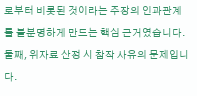로부터 비롯된 것이라는 주장의 인과관계를 불분명하게 만드는 핵심 근거였습니다.
둘째, 위자료 산정 시 참작 사유의 문제입니다.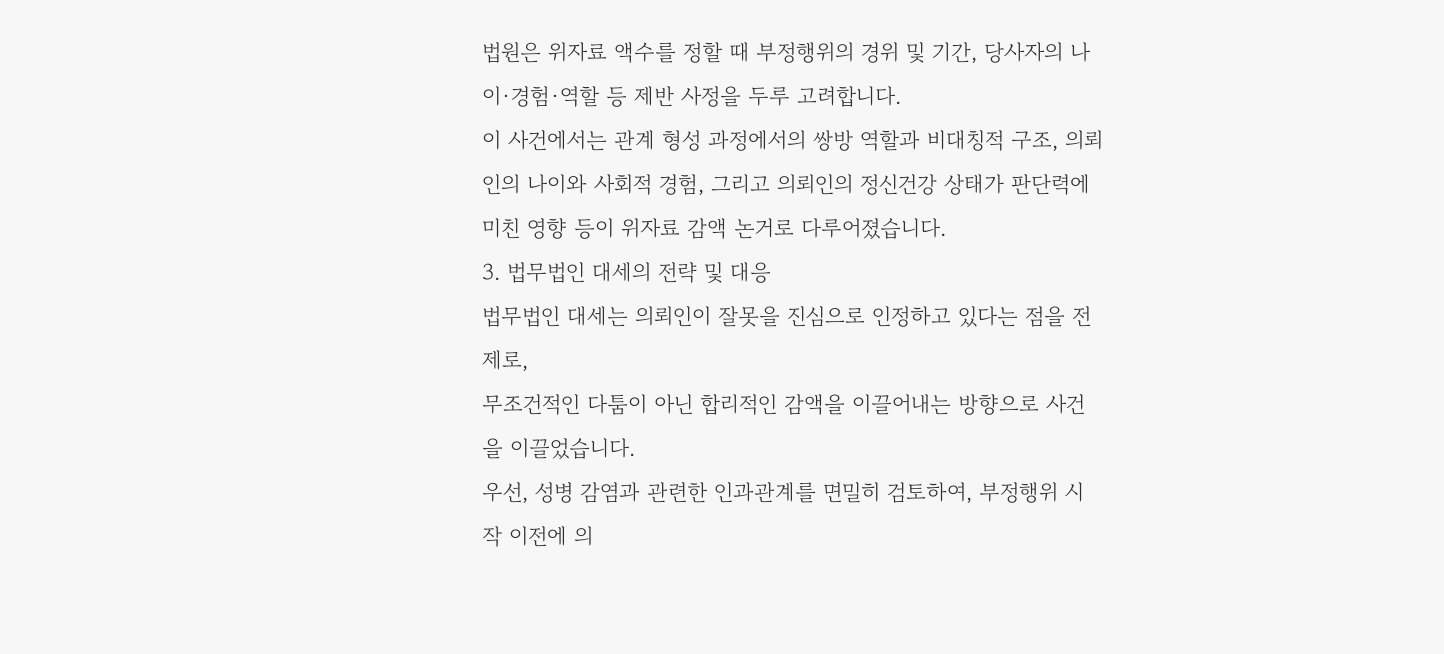법원은 위자료 액수를 정할 때 부정행위의 경위 및 기간, 당사자의 나이·경험·역할 등 제반 사정을 두루 고려합니다.
이 사건에서는 관계 형성 과정에서의 쌍방 역할과 비대칭적 구조, 의뢰인의 나이와 사회적 경험, 그리고 의뢰인의 정신건강 상태가 판단력에 미친 영향 등이 위자료 감액 논거로 다루어졌습니다.
3. 법무법인 대세의 전략 및 대응
법무법인 대세는 의뢰인이 잘못을 진심으로 인정하고 있다는 점을 전제로,
무조건적인 다툼이 아닌 합리적인 감액을 이끌어내는 방향으로 사건을 이끌었습니다.
우선, 성병 감염과 관련한 인과관계를 면밀히 검토하여, 부정행위 시작 이전에 의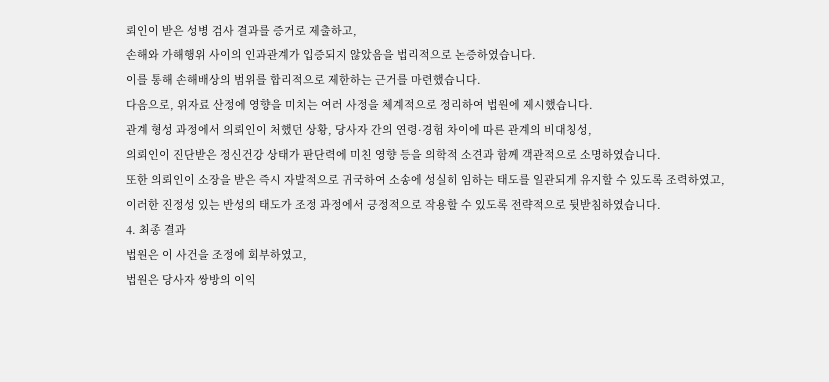뢰인이 받은 성병 검사 결과를 증거로 제출하고,
손해와 가해행위 사이의 인과관계가 입증되지 않았음을 법리적으로 논증하였습니다.
이를 통해 손해배상의 범위를 합리적으로 제한하는 근거를 마련했습니다.
다음으로, 위자료 산정에 영향을 미치는 여러 사정을 체계적으로 정리하여 법원에 제시했습니다.
관계 형성 과정에서 의뢰인이 처했던 상황, 당사자 간의 연령·경험 차이에 따른 관계의 비대칭성,
의뢰인이 진단받은 정신건강 상태가 판단력에 미친 영향 등을 의학적 소견과 함께 객관적으로 소명하였습니다.
또한 의뢰인이 소장을 받은 즉시 자발적으로 귀국하여 소송에 성실히 임하는 태도를 일관되게 유지할 수 있도록 조력하였고,
이러한 진정성 있는 반성의 태도가 조정 과정에서 긍정적으로 작용할 수 있도록 전략적으로 뒷받침하였습니다.
4. 최종 결과
법원은 이 사건을 조정에 회부하였고,
법원은 당사자 쌍방의 이익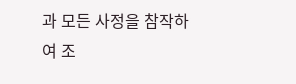과 모든 사정을 참작하여 조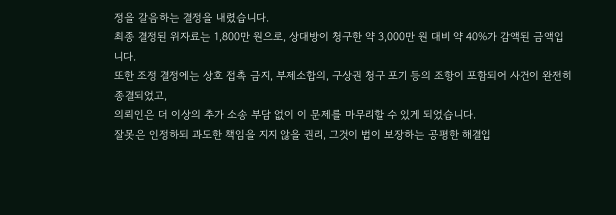정을 갈음하는 결정을 내렸습니다.
최종 결정된 위자료는 1,800만 원으로, 상대방이 청구한 약 3,000만 원 대비 약 40%가 감액된 금액입니다.
또한 조정 결정에는 상호 접촉 금지, 부제소합의, 구상권 청구 포기 등의 조항이 포함되어 사건이 완전히 종결되었고,
의뢰인은 더 이상의 추가 소송 부담 없이 이 문제를 마무리할 수 있게 되었습니다.
잘못은 인정하되 과도한 책임을 지지 않을 권리, 그것이 법이 보장하는 공평한 해결입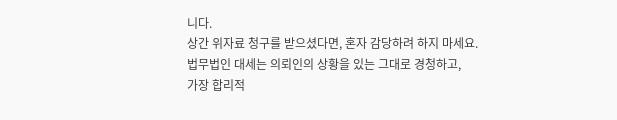니다.
상간 위자료 청구를 받으셨다면, 혼자 감당하려 하지 마세요.
법무법인 대세는 의뢰인의 상황을 있는 그대로 경청하고,
가장 합리적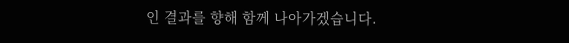인 결과를 향해 함께 나아가겠습니다.